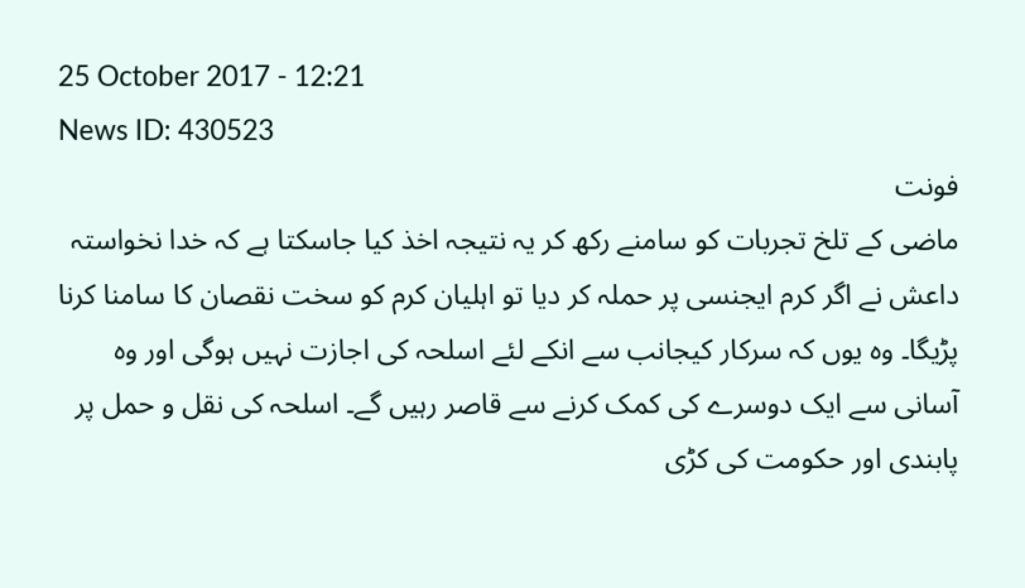25 October 2017 - 12:21
News ID: 430523
فونت
ماضی کے تلخ تجربات کو سامنے رکھ کر یہ نتیجہ اخذ کیا جاسکتا ہے کہ خدا نخواستہ داعش نے اگر کرم ایجنسی پر حملہ کر دیا تو اہلیان کرم کو سخت نقصان کا سامنا کرنا پڑیگا۔ وہ یوں کہ سرکار کیجانب سے انکے لئے اسلحہ کی اجازت نہیں ہوگی اور وہ آسانی سے ایک دوسرے کی کمک کرنے سے قاصر رہیں گے۔ اسلحہ کی نقل و حمل پر پابندی اور حکومت کی کڑی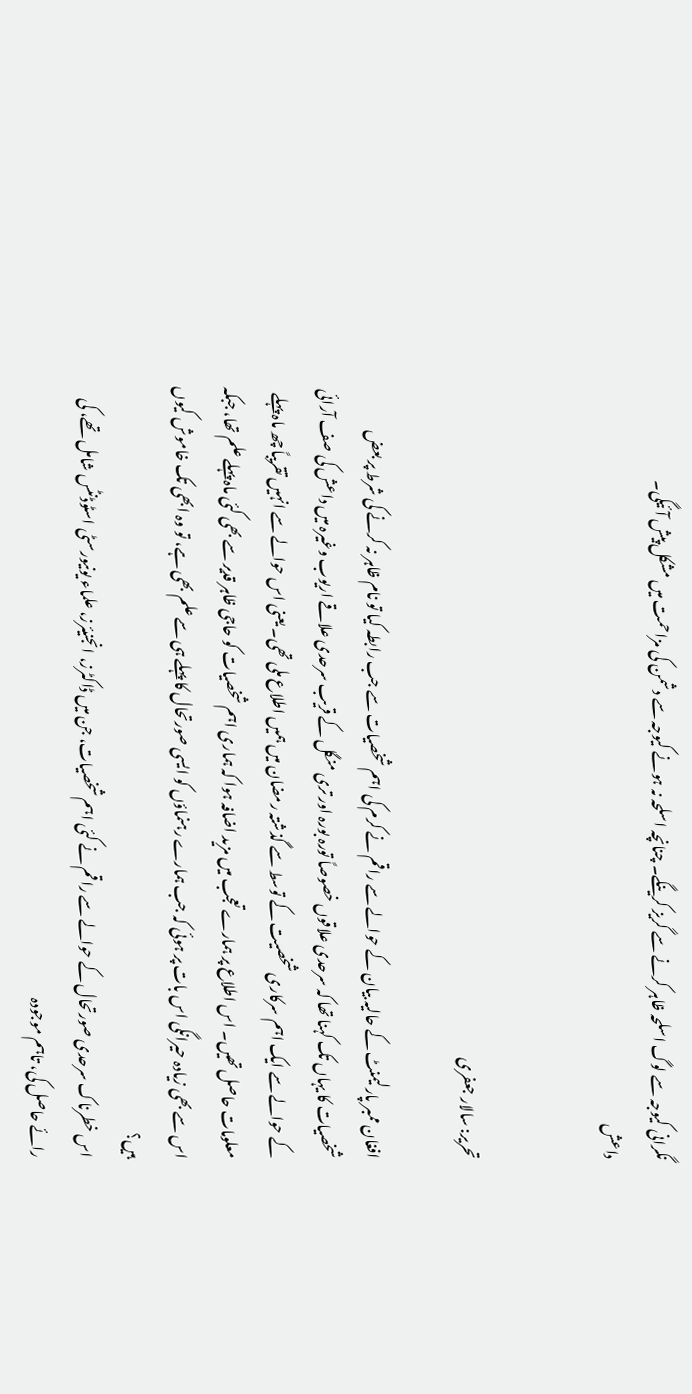نگرانی کیوجہ سے لوگ اسلحہ ظاہر کرنے سے گریز کرینگے۔ چنانچہ اسلحہ نہ ہونے کیوجہ سے دشمن کی مزاحمت میں مشکل پیش آئیگی۔
داعش


تحریر: سالار جعفری

افغان ممبر پارلیمنٹ کے حالیہ بیان کے حوالے سے راقم نے کرم کی اہم شخصیات سے جب رابطہ کیا تو نام ظاہر نہ کرنے کی شرط پر بعض شخصیات کا یہاں تک کہنا تھا کہ سرحدی علاقوں خصوصاً تورہ بورہ اور تری منگل کے قریب سرحدی علاقے اریوب وغیرہ میں داعش کی صف آرائی کے حوالے سے ایک اہم سرکاری شخصیت کے توسط سے گذشتہ رمضان میں ہمیں اطلاع ملی تھی۔ یعنی اس حوالے سے انہیں تقریباً چھ ماہ پہلے معلومات حاصل تھیں۔ اس اطلاع پر ہمارے تعجب میں مزید اضافہ ہوا کہ ہماری اہم شخصیات کو حاجی ظاہر قدیر سے بھی کئی ماہ پہلے علم تھا، جبکہ اس سے بھی زیادہ حیرانگی اس بات پر ہوئی کہ جب ہمارے رہنماؤں کو ایسی صورتحال کا پہلے ہی سے علم بھی ہے، تو وہ ابھی تک خاموش کیوں ہیں؟
اس خطرناک سرحدی صورتحال کے حوالے سے راقم نے کئی اہم شخصیات، جن میں ڈاکٹرز، انجنیئرز، علماء یونیورسٹی اسٹوڈنٹس شامل تھے، کی رائے حاصل کی، تاہم موجودہ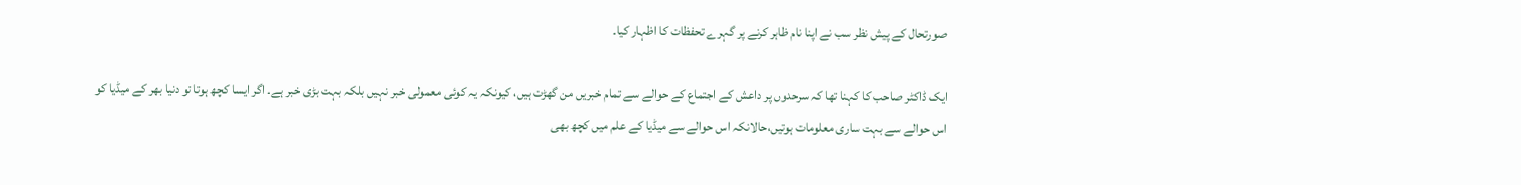صورتحال کے پیش نظر سب نے اپنا نام ظاہر کرنے پر گہرے تحفظات کا اظہار کیا۔

ایک ڈاکٹر صاحب کا کہنا تھا کہ سرحدوں پر داعش کے اجتماع کے حوالے سے تمام خبریں من گھڑت ہیں، کیونکہ یہ کوئی معمولی خبر نہیں بلکہ بہت بڑی خبر ہے۔ اگر ایسا کچھ ہوتا تو دنیا بھر کے میڈیا کو اس حوالے سے بہت ساری معلومات ہوتیں،حالانکہ اس حوالے سے میڈیا کے علم میں کچھ بھی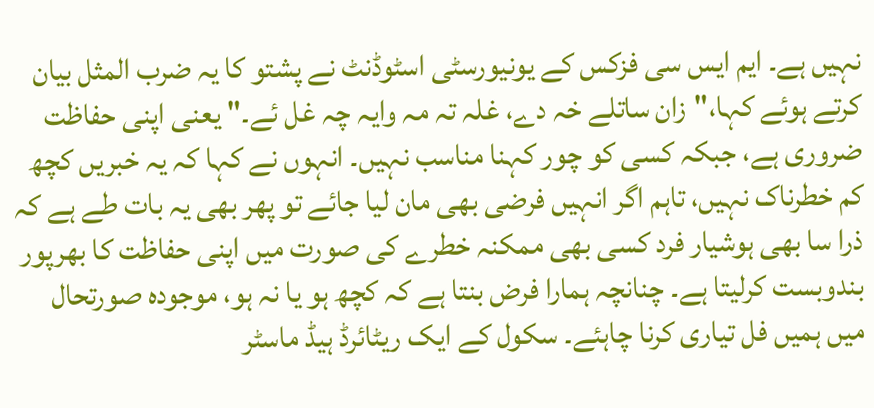نہیں ہے۔ ایم ایس سی فزکس کے یونیورسٹی اسٹوڈنٹ نے پشتو کا یہ ضرب المثل بیان کرتے ہوئے کہا،"زان ساتلے خہ دے، غلہ تہ مہ وایہ چہ غل ئے۔" یعنی اپنی حفاظت ضروری ہے، جبکہ کسی کو چور کہنا مناسب نہیں۔ انہوں نے کہا کہ یہ خبریں کچھ کم خطرناک نہیں، تاہم اگر انہیں فرضی بھی مان لیا جائے تو پھر بھی یہ بات طے ہے کہ ذرا سا بھی ہوشیار فرد کسی بھی ممکنہ خطرے کی صورت میں اپنی حفاظت کا بھرپور بندوبست کرلیتا ہے۔ چنانچہ ہمارا فرض بنتا ہے کہ کچھ ہو یا نہ ہو، موجودہ صورتحال میں ہمیں فل تیاری کرنا چاہئے۔ سکول کے ایک ریٹائرڈ ہیڈ ماسٹر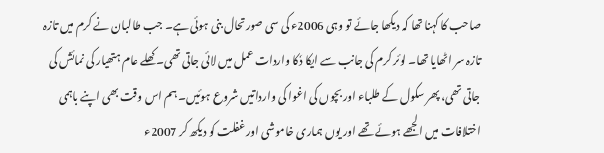صاحب کا کہنا تھا کہ دیکھا جائے تو وہی 2006ء کی سی صورتحال بنی ہوئی ہے۔ جب طالبان نے کرم میں تازہ تازہ سر اٹھایا تھا۔ لوئر کرم کی جانب سے ایکا دٗکا واردات عمل میں لائی جاتی تھی۔ کھلے عام ہتھیار کی نمائش کی جاتی تھی، پھر سکول کے طلباء اور بچوں کی اغوا کی وارداتیں شروع ہوئیں۔ ہم اس وقت بھی اپنے باہمی اختلافات میں الجھے ہوئے تھے اور یوں ہماری خاموشی اور غفلت کو دیکھ کر 2007ء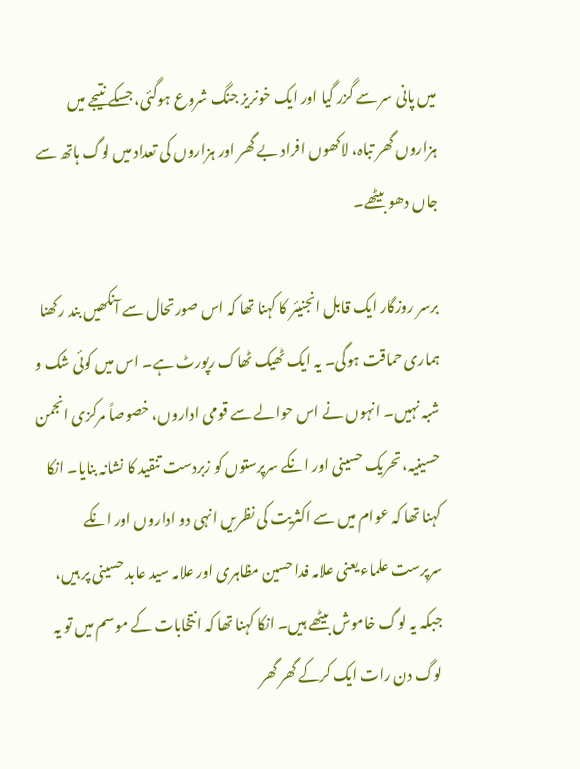میں پانی سر سے گزر گیا اور ایک خونریز جنگ شروع ہوگئی، جسکے نتیجے میں ہزاروں گھر تباہ، لاکھوں افراد بے گھر اور ہزاروں کی تعداد میں لوگ ہاتھ سے جاں دھو بیٹھے۔

برسر روزگار ایک قابل انجنیئر کا کہنا تھا کہ اس صورتحال سے آنکھیں بند رکھنا ہماری حماقت ہوگی۔ یہ ایک ٹھیک ٹھاک رپورٹ ہے۔ اس میں کوئی شک و شبہ نہیں۔ انہوں نے اس حوالے سے قومی اداروں، خصوصاً مرکزی انجمن حسینیہ، تحریک حسینی اور انکے سرپرستوں کو زبردست تنقید کا نشانہ بنایا۔ انکا کہنا تھا کہ عوام میں سے اکثریت کی نظریں انہی دو اداروں اور انکے سرپرست علماء یعنی علامہ فدا حسین مظاہری اور علامہ سید عابد حسینی پر ہیں، جبکہ یہ لوگ خاموش بیٹھے ہیں۔ انکا کہنا تھا کہ انتخابات کے موسم میں تو یہ لوگ دن رات ایک کرکے گھر گھر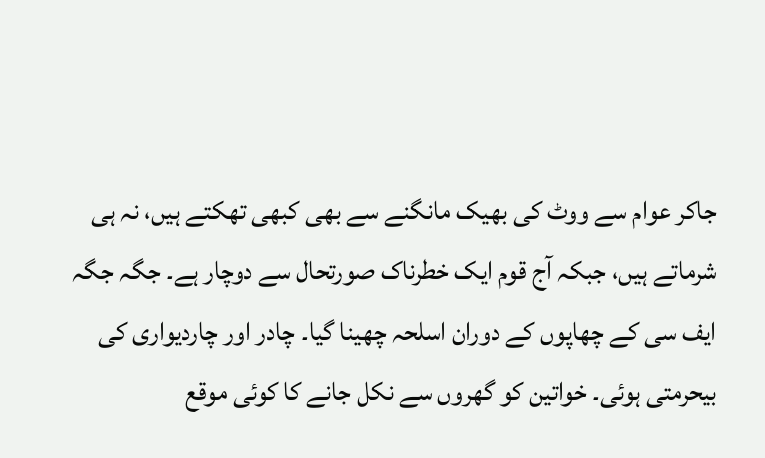جاکر عوام سے ووٹ کی بھیک مانگنے سے بھی کبھی تھکتے ہیں، نہ ہی شرماتے ہیں، جبکہ آج قوم ایک خطرناک صورتحال سے دوچار ہے۔ جگہ جگہ ایف سی کے چھاپوں کے دوران اسلحہ چھینا گیا۔ چادر اور چاردیواری کی بیحرمتی ہوئی۔ خواتین کو گھروں سے نکل جانے کا کوئی موقع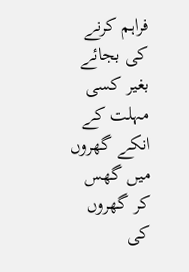فراہم کرنے کی بجائے بغیر کسی مہلت کے انکے گھروں میں گھس کر گھروں کی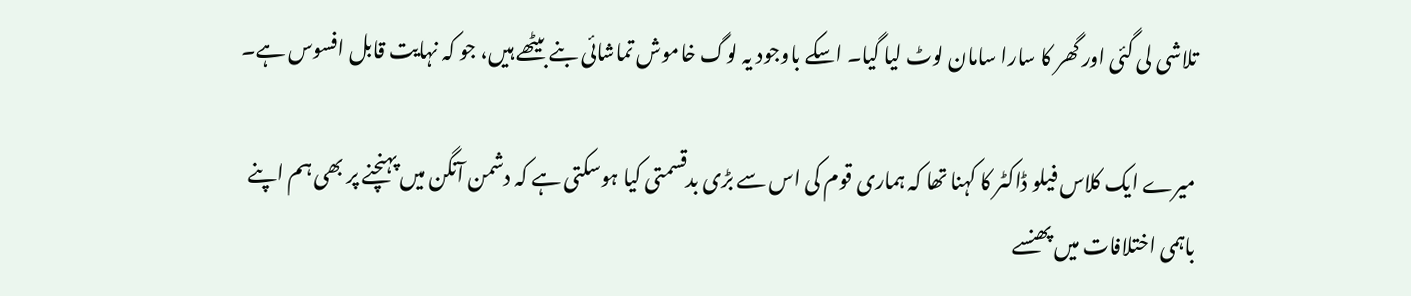تلاشی لی گئی اور گھر کا سارا سامان لوٹ لیا گیا۔ اسکے باوجود یہ لوگ خاموش تماشائی بنے بیٹھے ہیں، جو کہ نہایت قابل افسوس ہے۔

میرے ایک کلاس فیلو ڈاکٹر کا کہنا تھا کہ ہماری قوم کی اس سے بڑی بدقسمتی کیا ہوسکتی ہے کہ دشمن آنگن میں پہنچنے پر بھی ہم اپنے باہمی اختلافات میں پھنسے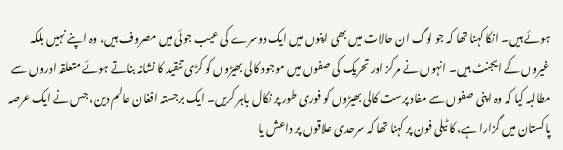ہوئے ہیں۔ انکا کہنا تھا کہ جو لوگ ان حالات میں بھی اپنوں میں ایک دوسرے کی عیب جوئی میں مصروف ہیں، وہ اپنے نہیں بلکہ غیروں کے ایجنٹ ہیں۔ انہوں نے مرکز اور تحریک کی صفوں میں موجود کالی بھیڑوں کو کڑی تنقید کا نشانہ بناتے ہوئے متعلقہ ادروں سے مطالبہ کیا کہ وہ اپنی صفوں سے مفاد پرست کالی بھیڑوں کو فوری طور پر نکال باہر کریں۔ ایک برجستہ افغان عالم دین، جس نے ایک عرصہ پاکستان میں گزارا ہے، کا ٹیلی فون پر کہنا تھا کہ سرحدی علاقوں پر داعش یا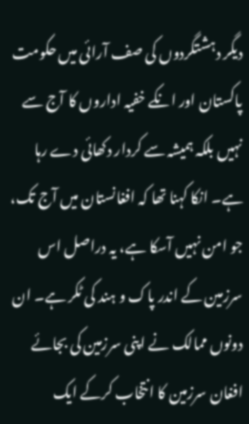دیگر دہشتگردوں کی صف آرائی میں حکومت پاکستان اور انکے خفیہ اداروں کا آج سے نہیں بلکہ ہمیشہ سے کردار دکھائی دے رہا ہے۔ انکا کہنا تھا کہ افغانستان میں آج تک، جو امن نہیں آسکا ہے، یہ دراصل اس سرزمین کے اندر پاک و ہند کی ٹکر ہے۔ ان دونوں ممالک نے اپنی سرزمین کی بجائے افغان سرزمین کا انتخاب کرکے ایک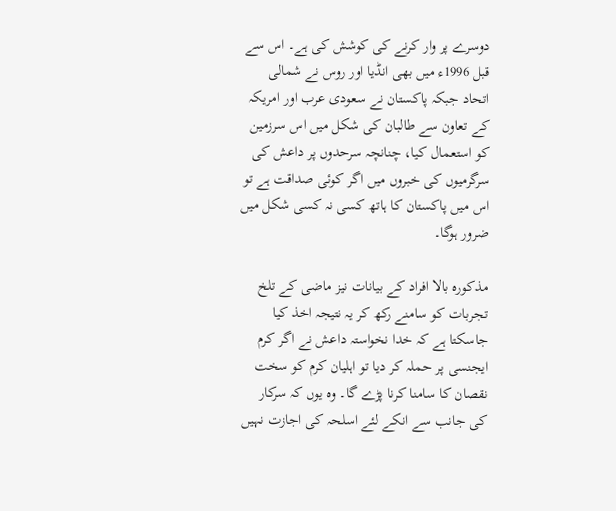دوسرے پر وار کرنے کی کوشش کی ہے۔ اس سے قبل 1996ء میں بھی انڈیا اور روس نے شمالی اتحاد جبکہ پاکستان نے سعودی عرب اور امریکہ کے تعاون سے طالبان کی شکل میں اس سرزمین کو استعمال کیا، چنانچہ سرحدوں پر داعش کی سرگرمیوں کی خبروں میں اگر کوئی صداقت ہے تو اس میں پاکستان کا ہاتھ کسی نہ کسی شکل میں ضرور ہوگا۔

مذکورہ بالا افراد کے بیانات نیز ماضی کے تلخ تجربات کو سامنے رکھ کر یہ نتیجہ اخذ کیا جاسکتا ہے کہ خدا نخواستہ داعش نے اگر کرم ایجنسی پر حملہ کر دیا تو اہلیان کرم کو سخت نقصان کا سامنا کرنا پڑے گا۔ وہ یوں کہ سرکار کی جانب سے انکے لئے اسلحہ کی اجازت نہیں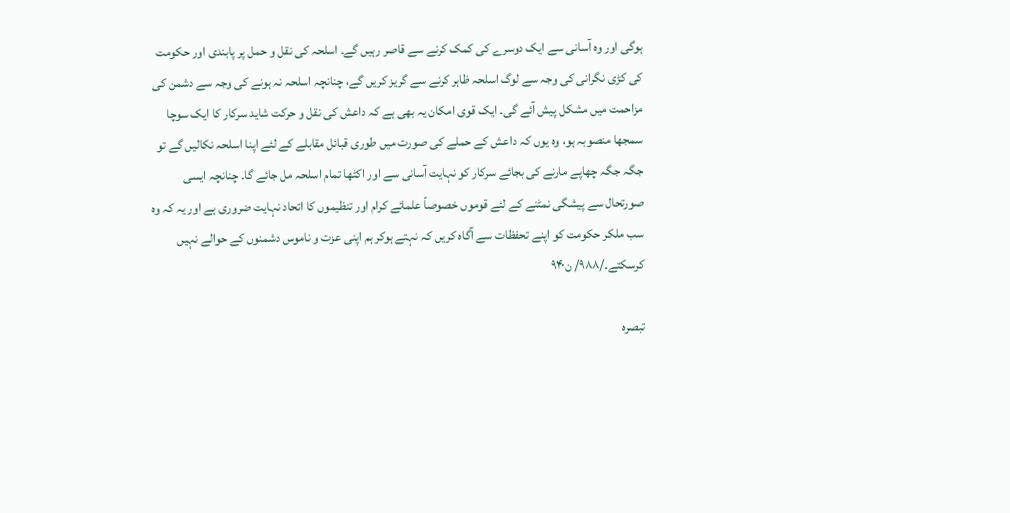ہوگی اور وہ آسانی سے ایک دوسرے کی کمک کرنے سے قاصر رہیں گے۔ اسلحہ کی نقل و حمل پر پابندی اور حکومت کی کڑی نگرانی کی وجہ سے لوگ اسلحہ ظاہر کرنے سے گریز کریں گے، چنانچہ اسلحہ نہ ہونے کی وجہ سے دشمن کی مزاحمت میں مشکل پیش آئے گی۔ ایک قوی امکان یہ بھی ہے کہ داعش کی نقل و حرکت شاید سرکار کا ایک سوچا سمجھا منصوبہ ہو، وہ یوں کہ داعش کے حملے کی صورت میں طوری قبائل مقابلے کے لئے اپنا اسلحہ نکالیں گے تو جگہ جگہ چھاپے مارنے کی بجائے سرکار کو نہایت آسانی سے اور اکٹھا تمام اسلحہ مل جائے گا۔ چنانچہ ایسی صورتحال سے پیشگی نمٹنے کے لئے قوموں خصوصاً علمائے کرام اور تنظیموں کا اتحاد نہایت ضروری ہے اور یہ کہ وہ سب ملکر حکومت کو اپنے تحفظات سے آگاہ کریں کہ نہتے ہوکر ہم اپنی عزت و ناموس دشمنوں کے حوالے نہیں کرسکتے۔/۹۸۸/ ن۹۴۰

تبصرہ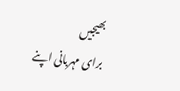بھیجیں
برای مہربانی اپنے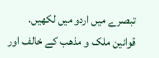تبصرے میں اردو میں لکھیں.
قوانین ملک و مذھب کے خالف اور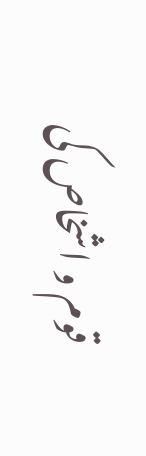قوم و اشخاص کی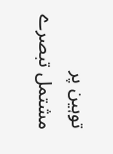توہین پر مشتمل تبصرے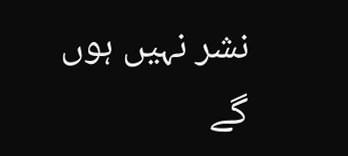نشر نہیں ہوں گے